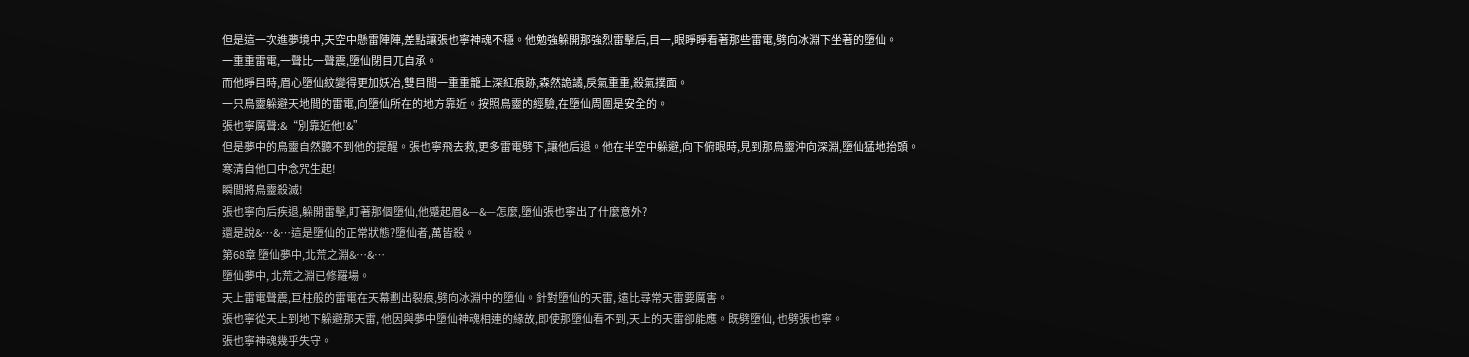但是這一次進夢境中,天空中懸雷陣陣,差點讓張也寧神魂不穩。他勉強躲開那強烈雷擊后,目一,眼睜睜看著那些雷電,劈向冰淵下坐著的墮仙。
一重重雷電,一聲比一聲震,墮仙閉目兀自承。
而他睜目時,眉心墮仙紋變得更加妖冶,雙目間一重重籠上深紅痕跡,森然詭譎,戾氣重重,殺氣撲面。
一只鳥靈躲避天地間的雷電,向墮仙所在的地方靠近。按照鳥靈的經驗,在墮仙周圍是安全的。
張也寧厲聲:&“別靠近他!&”
但是夢中的鳥靈自然聽不到他的提醒。張也寧飛去救,更多雷電劈下,讓他后退。他在半空中躲避,向下俯眼時,見到那鳥靈沖向深淵,墮仙猛地抬頭。
寒清自他口中念咒生起!
瞬間將鳥靈殺滅!
張也寧向后疾退,躲開雷擊,盯著那個墮仙,他蹙起眉&—&—怎麼,墮仙張也寧出了什麼意外?
還是說&…&…這是墮仙的正常狀態?墮仙者,萬皆殺。
第68章 墮仙夢中,北荒之淵&…&…
墮仙夢中, 北荒之淵已修羅場。
天上雷電聲震,巨柱般的雷電在天幕劃出裂痕,劈向冰淵中的墮仙。針對墮仙的天雷, 遠比尋常天雷要厲害。
張也寧從天上到地下躲避那天雷, 他因與夢中墮仙神魂相連的緣故,即使那墮仙看不到,天上的天雷卻能應。既劈墮仙, 也劈張也寧。
張也寧神魂幾乎失守。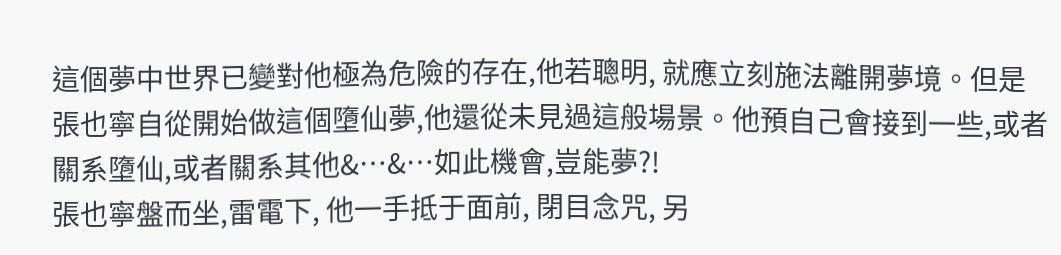這個夢中世界已變對他極為危險的存在,他若聰明, 就應立刻施法離開夢境。但是張也寧自從開始做這個墮仙夢,他還從未見過這般場景。他預自己會接到一些,或者關系墮仙,或者關系其他&…&…如此機會,豈能夢?!
張也寧盤而坐,雷電下, 他一手抵于面前, 閉目念咒, 另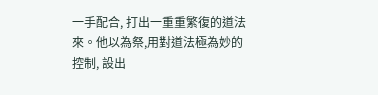一手配合, 打出一重重繁復的道法來。他以為祭,用對道法極為妙的控制, 設出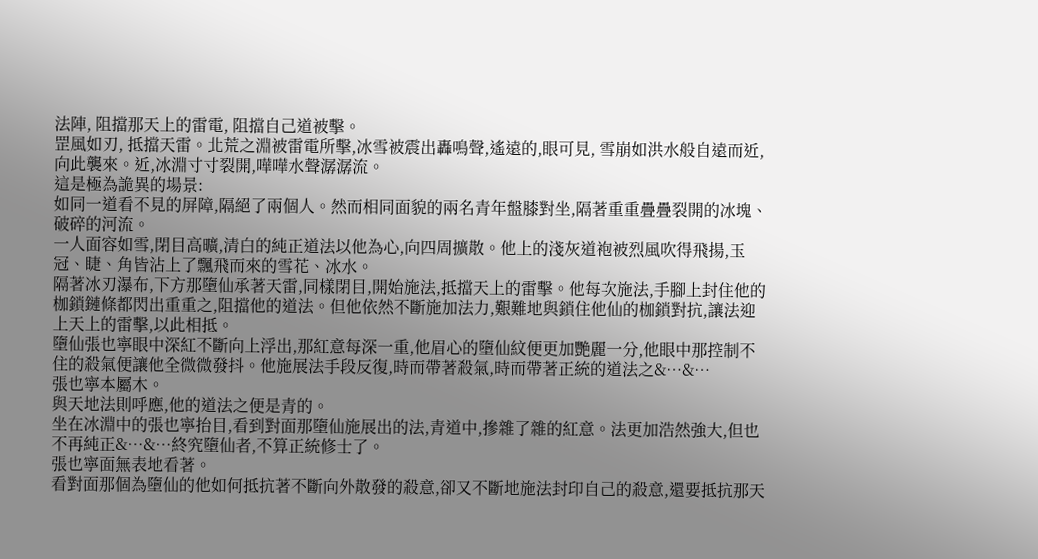法陣, 阻擋那天上的雷電, 阻擋自己道被擊。
罡風如刃, 抵擋天雷。北荒之淵被雷電所擊,冰雪被震出轟鳴聲,遙遠的,眼可見, 雪崩如洪水般自遠而近,向此襲來。近,冰淵寸寸裂開,嘩嘩水聲潺潺流。
這是極為詭異的場景:
如同一道看不見的屏障,隔絕了兩個人。然而相同面貌的兩名青年盤膝對坐,隔著重重疊疊裂開的冰塊、破碎的河流。
一人面容如雪,閉目高曠,清白的純正道法以他為心,向四周擴散。他上的淺灰道袍被烈風吹得飛揚,玉冠、睫、角皆沾上了飄飛而來的雪花、冰水。
隔著冰刃瀑布,下方那墮仙承著天雷,同樣閉目,開始施法,抵擋天上的雷擊。他每次施法,手腳上封住他的枷鎖鏈條都閃出重重之,阻擋他的道法。但他依然不斷施加法力,艱難地與鎖住他仙的枷鎖對抗,讓法迎上天上的雷擊,以此相抵。
墮仙張也寧眼中深紅不斷向上浮出,那紅意每深一重,他眉心的墮仙紋便更加艷麗一分,他眼中那控制不住的殺氣便讓他全微微發抖。他施展法手段反復,時而帶著殺氣,時而帶著正統的道法之&…&…
張也寧本屬木。
與天地法則呼應,他的道法之便是青的。
坐在冰淵中的張也寧抬目,看到對面那墮仙施展出的法,青道中,摻雜了雜的紅意。法更加浩然強大,但也不再純正&…&…終究墮仙者,不算正統修士了。
張也寧面無表地看著。
看對面那個為墮仙的他如何抵抗著不斷向外散發的殺意,卻又不斷地施法封印自己的殺意,還要抵抗那天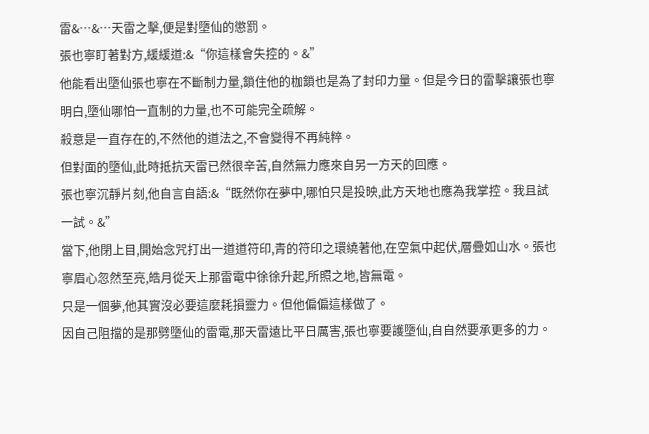雷&…&…天雷之擊,便是對墮仙的懲罰。
張也寧盯著對方,緩緩道:&“你這樣會失控的。&”
他能看出墮仙張也寧在不斷制力量,鎖住他的枷鎖也是為了封印力量。但是今日的雷擊讓張也寧明白,墮仙哪怕一直制的力量,也不可能完全疏解。
殺意是一直存在的,不然他的道法之,不會變得不再純粹。
但對面的墮仙,此時抵抗天雷已然很辛苦,自然無力應來自另一方天的回應。
張也寧沉靜片刻,他自言自語:&“既然你在夢中,哪怕只是投映,此方天地也應為我掌控。我且試一試。&”
當下,他閉上目,開始念咒打出一道道符印,青的符印之環繞著他,在空氣中起伏,層疊如山水。張也寧眉心忽然至亮,皓月從天上那雷電中徐徐升起,所照之地,皆無電。
只是一個夢,他其實沒必要這麼耗損靈力。但他偏偏這樣做了。
因自己阻擋的是那劈墮仙的雷電,那天雷遠比平日厲害,張也寧要護墮仙,自自然要承更多的力。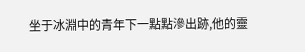坐于冰淵中的青年下一點點滲出跡,他的靈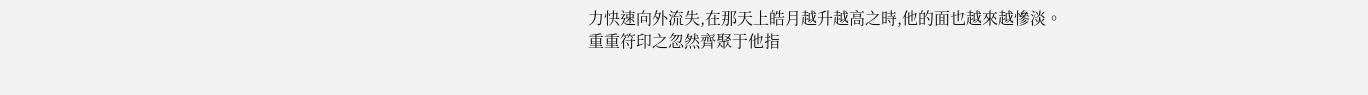力快速向外流失,在那天上皓月越升越高之時,他的面也越來越慘淡。
重重符印之忽然齊聚于他指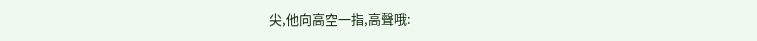尖,他向高空一指,高聲哦: